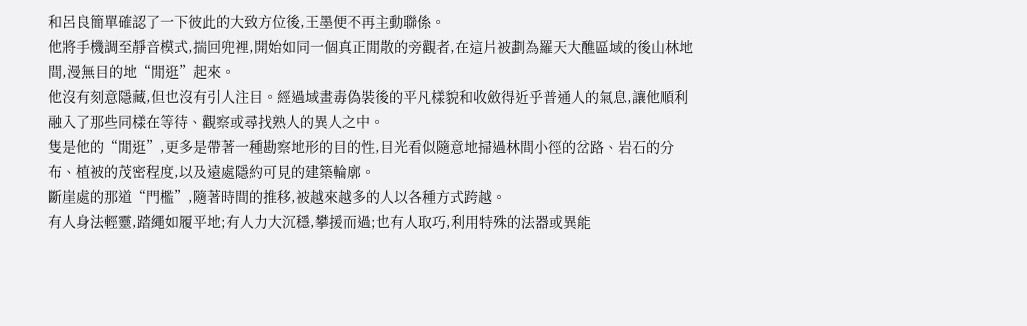和呂良簡單確認了一下彼此的大致方位後,王墨便不再主動聯係。
他將手機調至靜音模式,揣回兜裡,開始如同一個真正閒散的旁觀者,在這片被劃為羅天大醮區域的後山林地間,漫無目的地“閒逛”起來。
他沒有刻意隱藏,但也沒有引人注目。經過域畫毒偽裝後的平凡樣貌和收斂得近乎普通人的氣息,讓他順利融入了那些同樣在等待、觀察或尋找熟人的異人之中。
隻是他的“閒逛”,更多是帶著一種勘察地形的目的性,目光看似隨意地掃過林間小徑的岔路、岩石的分布、植被的茂密程度,以及遠處隱約可見的建築輪廓。
斷崖處的那道“門檻”,隨著時間的推移,被越來越多的人以各種方式跨越。
有人身法輕靈,踏繩如履平地;有人力大沉穩,攀援而過;也有人取巧,利用特殊的法器或異能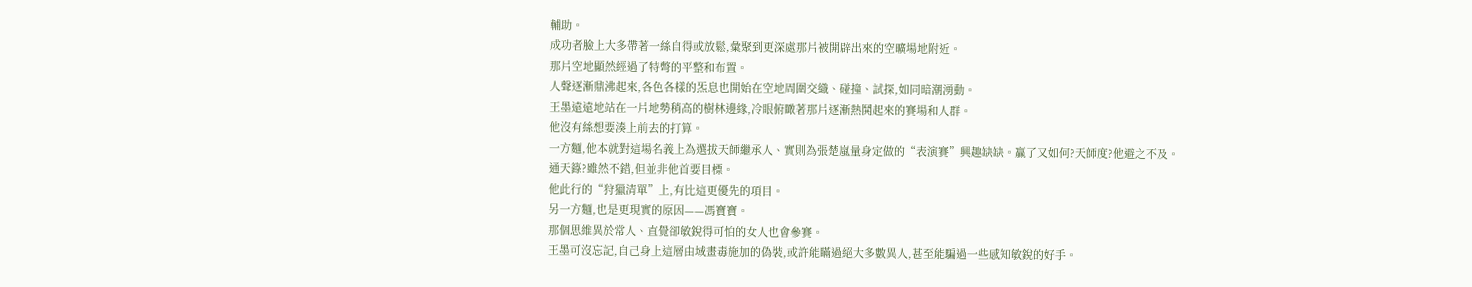輔助。
成功者臉上大多帶著一絲自得或放鬆,彙聚到更深處那片被開辟出來的空曠場地附近。
那片空地顯然經過了特彆的平整和布置。
人聲逐漸鼎沸起來,各色各樣的炁息也開始在空地周圍交織、碰撞、試探,如同暗潮湧動。
王墨遠遠地站在一片地勢稍高的樹林邊緣,冷眼俯瞰著那片逐漸熱鬨起來的賽場和人群。
他沒有絲想要湊上前去的打算。
一方麵,他本就對這場名義上為選拔天師繼承人、實則為張楚嵐量身定做的“表演賽”興趣缺缺。贏了又如何?天師度?他避之不及。
通天籙?雖然不錯,但並非他首要目標。
他此行的“狩獵清單”上,有比這更優先的項目。
另一方麵,也是更現實的原因——馮寶寶。
那個思維異於常人、直覺卻敏銳得可怕的女人也會參賽。
王墨可沒忘記,自己身上這層由域畫毒施加的偽裝,或許能瞞過絕大多數異人,甚至能騙過一些感知敏銳的好手。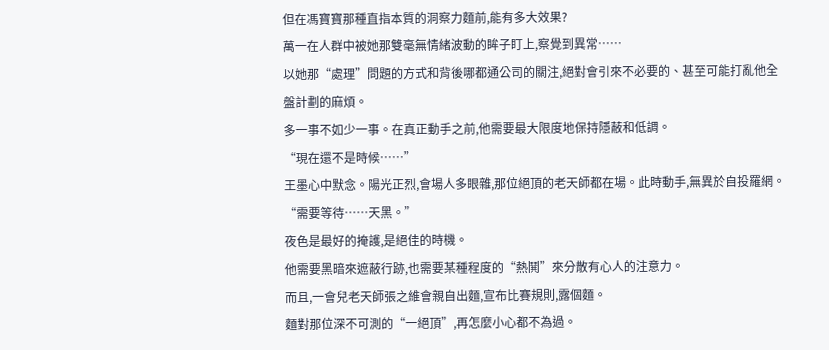但在馮寶寶那種直指本質的洞察力麵前,能有多大效果?
萬一在人群中被她那雙毫無情緒波動的眸子盯上,察覺到異常……
以她那“處理”問題的方式和背後哪都通公司的關注,絕對會引來不必要的、甚至可能打亂他全盤計劃的麻煩。
多一事不如少一事。在真正動手之前,他需要最大限度地保持隱蔽和低調。
“現在還不是時候……”
王墨心中默念。陽光正烈,會場人多眼雜,那位絕頂的老天師都在場。此時動手,無異於自投羅網。
“需要等待……天黑。”
夜色是最好的掩護,是絕佳的時機。
他需要黑暗來遮蔽行跡,也需要某種程度的“熱鬨”來分散有心人的注意力。
而且,一會兒老天師張之維會親自出麵,宣布比賽規則,露個麵。
麵對那位深不可測的“一絕頂”,再怎麼小心都不為過。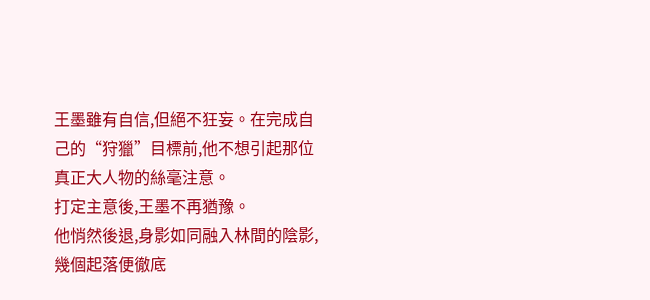王墨雖有自信,但絕不狂妄。在完成自己的“狩獵”目標前,他不想引起那位真正大人物的絲毫注意。
打定主意後,王墨不再猶豫。
他悄然後退,身影如同融入林間的陰影,幾個起落便徹底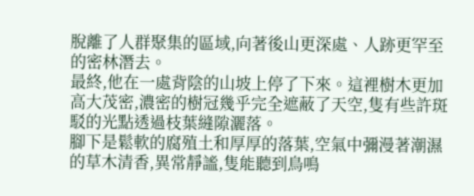脫離了人群聚集的區域,向著後山更深處、人跡更罕至的密林潛去。
最終,他在一處背陰的山坡上停了下來。這裡樹木更加高大茂密,濃密的樹冠幾乎完全遮蔽了天空,隻有些許斑駁的光點透過枝葉縫隙灑落。
腳下是鬆軟的腐殖土和厚厚的落葉,空氣中彌漫著潮濕的草木清香,異常靜謐,隻能聽到鳥鳴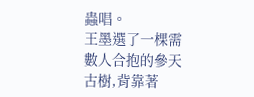蟲唱。
王墨選了一棵需數人合抱的參天古樹,背靠著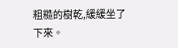粗糙的樹乾,緩緩坐了下來。